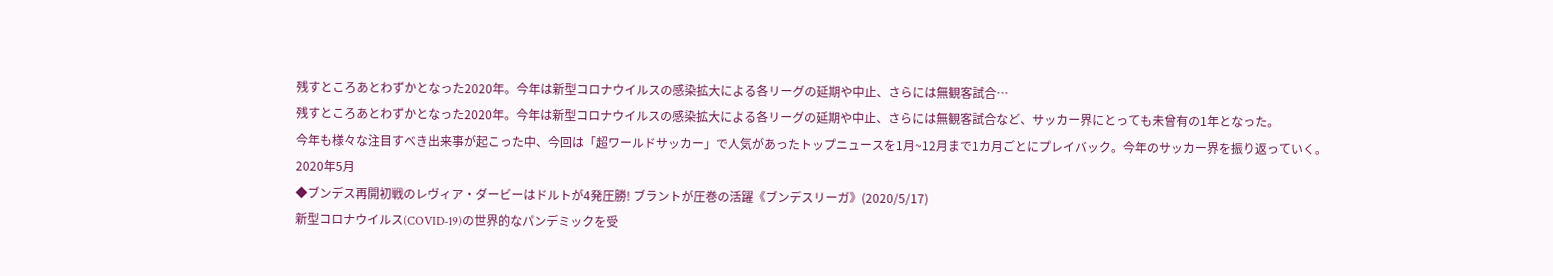残すところあとわずかとなった2020年。今年は新型コロナウイルスの感染拡大による各リーグの延期や中止、さらには無観客試合…
残すところあとわずかとなった2020年。今年は新型コロナウイルスの感染拡大による各リーグの延期や中止、さらには無観客試合など、サッカー界にとっても未曾有の1年となった。
今年も様々な注目すべき出来事が起こった中、今回は「超ワールドサッカー」で人気があったトップニュースを1月~12月まで1カ月ごとにプレイバック。今年のサッカー界を振り返っていく。
2020年5月
◆ブンデス再開初戦のレヴィア・ダービーはドルトが4発圧勝! ブラントが圧巻の活躍《ブンデスリーガ》(2020/5/17)
新型コロナウイルス(COVID-19)の世界的なパンデミックを受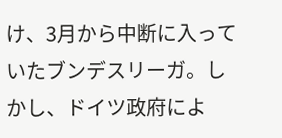け、3月から中断に入っていたブンデスリーガ。しかし、ドイツ政府によ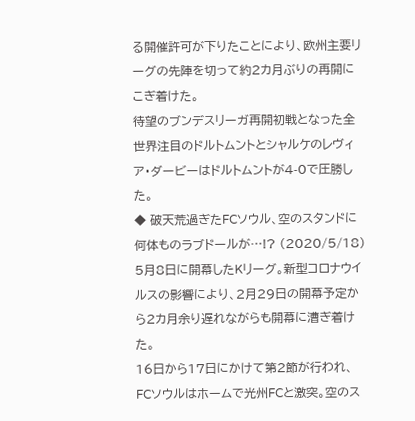る開催許可が下りたことにより、欧州主要リーグの先陣を切って約2カ月ぶりの再開にこぎ着けた。
待望のブンデスリーガ再開初戦となった全世界注目のドルトムントとシャルケのレヴィア・ダービーはドルトムントが4-0で圧勝した。
◆ 破天荒過ぎたFCソウル、空のスタンドに何体ものラブドールが…!? (2020/5/18)
5月8日に開幕したKリーグ。新型コロナウイルスの影響により、2月29日の開幕予定から2カ月余り遅れながらも開幕に漕ぎ着けた。
16日から17日にかけて第2節が行われ、FCソウルはホームで光州FCと激突。空のス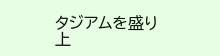タジアムを盛り上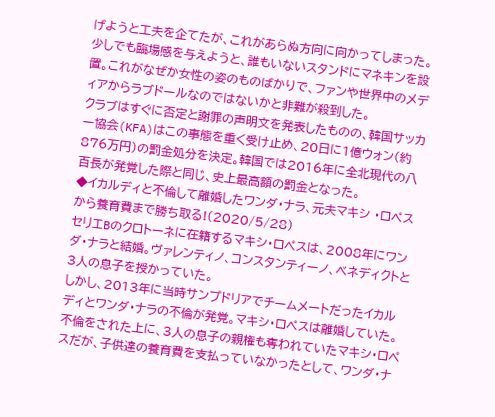げようと工夫を企てたが、これがあらぬ方向に向かってしまった。
少しでも臨場感を与えようと、誰もいないスタンドにマネキンを設置。これがなぜか女性の姿のものばかりで、ファンや世界中のメディアからラブドールなのではないかと非難が殺到した。
クラブはすぐに否定と謝罪の声明文を発表したものの、韓国サッカー協会(KFA)はこの事態を重く受け止め、20日に1億ウォン(約876万円)の罰金処分を決定。韓国では2016年に全北現代の八百長が発覚した際と同じ、史上最高額の罰金となった。
◆イカルディと不倫して離婚したワンダ・ナラ、元夫マキシ ・ロペスから養育費まで勝ち取る!(2020/5/28)
セリエBのクロトーネに在籍するマキシ・ロペスは、2008年にワンダ・ナラと結婚。ヴァレンティノ、コンスタンティーノ、ベネディクトと3人の息子を授かっていた。
しかし、2013年に当時サンプドリアでチームメートだったイカルディとワンダ・ナラの不倫が発覚。マキシ・ロペスは離婚していた。
不倫をされた上に、3人の息子の親権も奪われていたマキシ・ロペスだが、子供達の養育費を支払っていなかったとして、ワンダ・ナ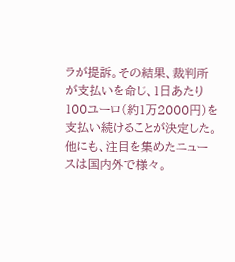ラが提訴。その結果、裁判所が支払いを命じ、1日あたり100ユーロ(約1万2000円)を支払い続けることが決定した。
他にも、注目を集めたニュースは国内外で様々。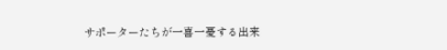サポーターたちが一喜一憂する出来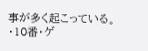事が多く起こっている。
・10番・ゲ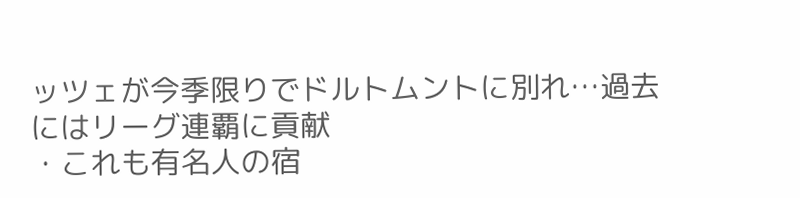ッツェが今季限りでドルトムントに別れ…過去にはリーグ連覇に貢献
・これも有名人の宿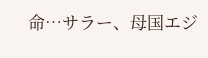命…サラー、母国エジ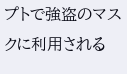プトで強盗のマスクに利用される